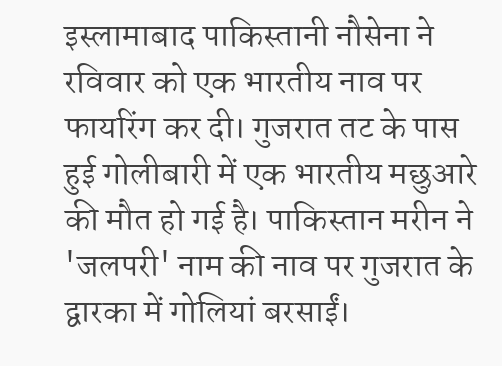इस्लामाबाद पाकिस्तानी नौसेना ने रविवार को एक भारतीय नाव पर फायरिंग कर दी। गुजरात तट के पास हुई गोलीबारी में एक भारतीय मछुआरे की मौत हो गई है। पाकिस्तान मरीन ने 'जलपरी' नाम की नाव पर गुजरात के द्वारका में गोलियां बरसाईं।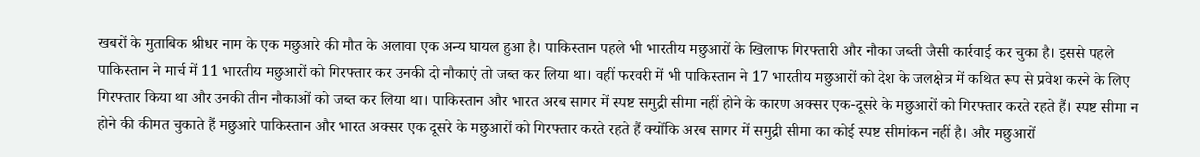खबरों के मुताबिक श्रीधर नाम के एक मछुआरे की मौत के अलावा एक अन्य घायल हुआ है। पाकिस्तान पहले भी भारतीय मछुआरों के खिलाफ गिरफ्तारी और नौका जब्ती जैसी कार्रवाई कर चुका है। इससे पहले पाकिस्तान ने मार्च में 11 भारतीय मछुआरों को गिरफ्तार कर उनकी दो नौकाएं तो जब्त कर लिया था। वहीं फरवरी में भी पाकिस्तान ने 17 भारतीय मछुआरों को देश के जलक्षेत्र में कथित रूप से प्रवेश करने के लिए गिरफ्तार किया था और उनकी तीन नौकाओं को जब्त कर लिया था। पाकिस्तान और भारत अरब सागर में स्पष्ट समुद्री सीमा नहीं होने के कारण अक्सर एक-दूसरे के मछुआरों को गिरफ्तार करते रहते हैं। स्पष्ट सीमा न होने की कीमत चुकाते हैं मछुआरे पाकिस्तान और भारत अक्सर एक दूसरे के मछुआरों को गिरफ्तार करते रहते हैं क्योंकि अरब सागर में समुद्री सीमा का कोई स्पष्ट सीमांकन नहीं है। और मछुआरों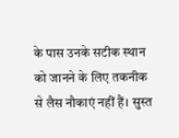के पास उनके सटीक स्थान को जानने के लिए तकनीक से लैस नौकाएं नहीं हैं। सुस्त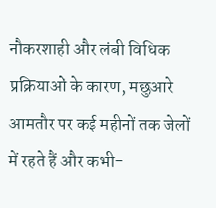नौकरशाही और लंबी विधिक प्रक्रियाओं के कारण, मछुआरे आमतौर पर कई महीनों तक जेलों में रहते हैं और कभी-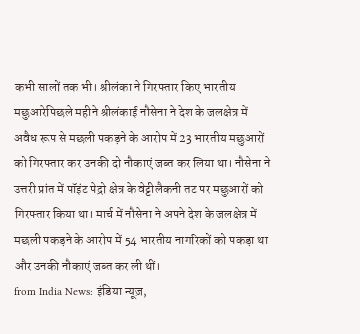कभी सालों तक भी। श्रीलंका ने गिरफ्तार किए भारतीय मछुआरेपिछले महीने श्रीलंकाई नौसेना ने देश के जलक्षेत्र में अवैध रूप से मछली पकड़ने के आरोप में 23 भारतीय मछुआरों को गिरफ्तार कर उनकी दो नौकाएं जब्त कर लिया था। नौसेना ने उत्तरी प्रांत में पॉइंट पेद्रो क्षेत्र के वेट्टीलैकनी तट पर मछुआरों को गिरफ्तार किया था। मार्च में नौसेना ने अपने देश के जलक्षेत्र में मछली पकड़ने के आरोप में 54 भारतीय नागरिकों को पकड़ा था और उनकी नौकाएं जब्त कर ली थीं।
from India News: इंडिया न्यूज़,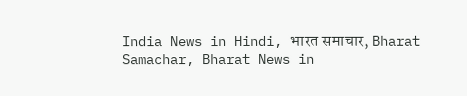India News in Hindi, भारत समाचार, Bharat Samachar, Bharat News in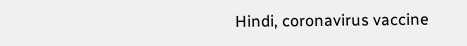Hindi, coronavirus vaccine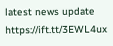latest news update https://ift.tt/3EWL4ux